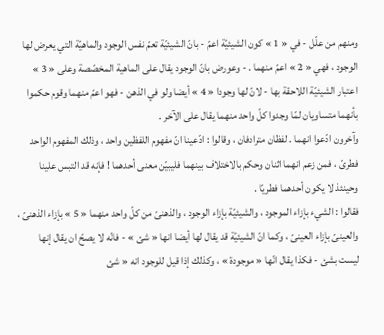ومنهم من علّل - في « 1 » كون الشيئيّة اعمّ - بانّ الشيئيّة تعمّ نفس الوجود والماهيّة التي يعرض لها الوجود ، فهي « 2 » اعمّ منهما . - وعورض بانّ الوجود يقال على الماهية المخصّصة وعلى « 3 » اعتبار الشيئيّة اللاحقة بها - لانّ لها وجودا « 4 » أيضا ولو في الذهن - فهو اعمّ منهما وقوم حكموا بأنهما متساويان لمّا وجدوا كلّ واحد منهما يقال على الآخر .
وآخرون ادّعوا انهما . لفظان مترادفان ، وقالوا : ادّعينا انّ مفهوم اللفظين واحد ، وذلك المفهوم الواحد فطرىّ ، فمن زعم انهما اثنان وحكم بالاختلاف بينهما فليبيّن معنى أحدهما ! فإنه قد التبس علينا وحينئذ لا يكون أحدهما فطريّا .
فقالوا : الشيء بإزاء الموجود ، والشيئيّة بإزاء الوجود ، والذهنىّ من كلّ واحد منهما « 5 » بإزاء الذهنىّ ، والعينىّ بإزاء العينىّ ، وكما انّ الشيئيّة قد يقال لها أيضا انها « شئ » - فانّه لا يصحّ ان يقال إنها ليست بشئ - فكذا يقال انّها « موجودة » ، وكذلك إذا قيل للوجود انه « شئ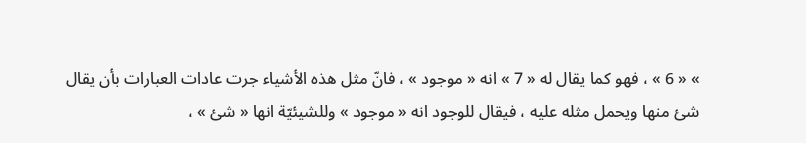» « 6 » ، فهو كما يقال له « 7 » انه « موجود » ، فانّ مثل هذه الأشياء جرت عادات العبارات بأن يقال شئ منها ويحمل مثله عليه ، فيقال للوجود انه « موجود » وللشيئيّة انها « شئ » ،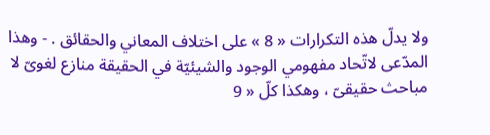ولا يدلّ هذه التكرارات « 8 » على اختلاف المعاني والحقائق . - وهذا المدّعى لاتّحاد مفهومي الوجود والشيئيّة في الحقيقة منازع لغوىّ لا مباحث حقيقىّ ، وهكذا كلّ « 9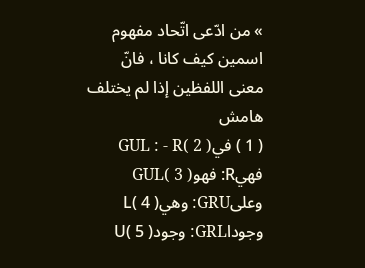» من ادّعى اتّحاد مفهوم اسمين كيف كانا ، فانّ معنى اللفظين إذا لم يختلف
هامش
( 1 ) فيGUL : - R( 2 ) فهيR: فهوGUL( 3 ) وعلىGRU: وهيL( 4 ) وجوداGRL: وجودU( 5 )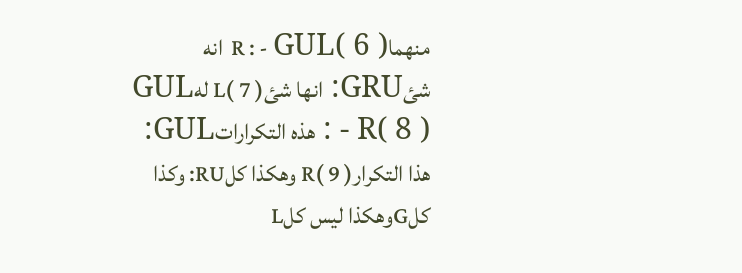منهماR : - GUL( 6 ) انه شئGRU: انها شئL( 7 ) لهGUL : - R( 8 ) هذه التكراراتGUL: هذا التكرارR( 9 ) وهكذا كلRU: وكذا كلGوهكذا ليس كلL